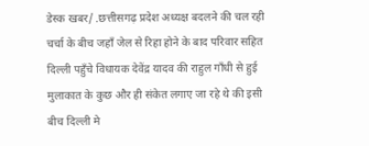डेस्क खबर/ .छत्तीसगढ़ प्रदेश अध्यक्ष बदलने की चल रही चर्चा के बीच जहाँ जेल से रिहा होने के बाद परिवार सहित दिल्ली पहुँचे विधायक देवेंद्र यादव की राहुल गाँधी से हुई मुलाकात के कुछ और ही संकेत लगाए जा रहे थे की इसी बीच दिल्ली मे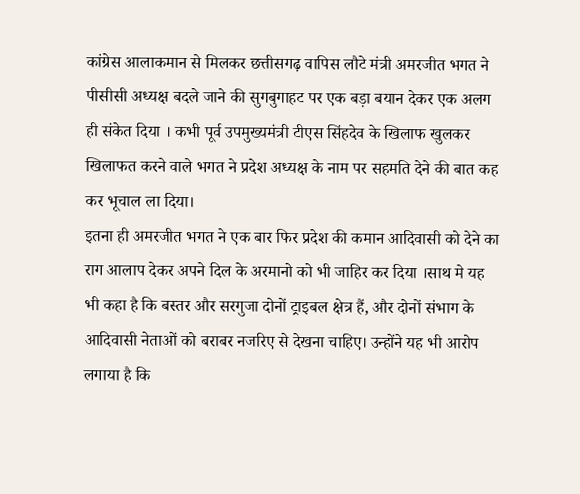कांग्रेस आलाकमान से मिलकर छत्तीसगढ़ वापिस लौटे मंत्री अमरजीत भगत ने पीसीसी अध्यक्ष बदले जाने की सुगबुगाहट पर एक बड़ा बयान देकर एक अलग ही संकेत दिया । कभी पूर्व उपमुख्यमंत्री टीएस सिंहदेव के खिलाफ खुलकर खिलाफत करने वाले भगत ने प्रदेश अध्यक्ष के नाम पर सहमति देने की बात कह कर भूचाल ला दिया।
इतना ही अमरजीत भगत ने एक बार फिर प्रदेश की कमान आदिवासी को देने का राग आलाप देकर अपने दिल के अरमानो को भी जाहिर कर दिया ।साथ मे यह भी कहा है कि बस्तर और सरगुजा दोनों ट्राइबल क्षेत्र हैं, और दोनों संभाग के आदिवासी नेताओं को बराबर नजरिए से देखना चाहिए। उन्होंने यह भी आरोप लगाया है कि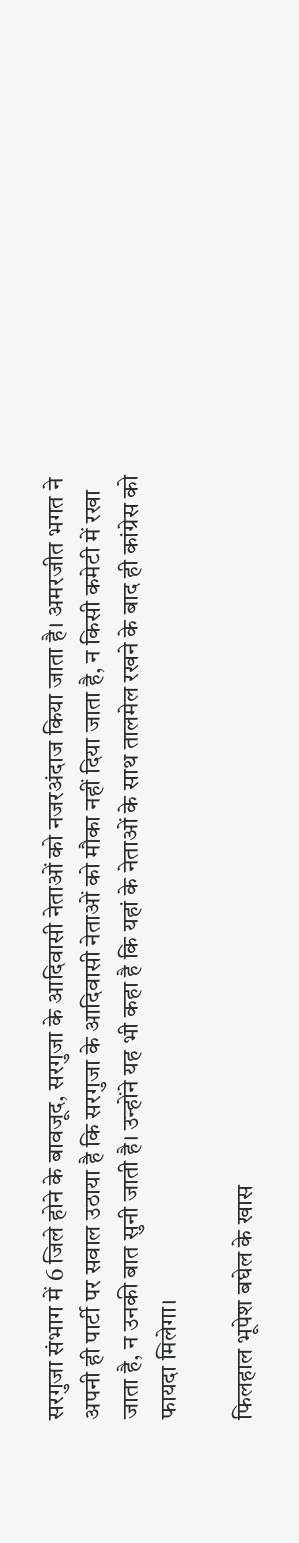सरगुजा संभाग में 6 जिले होने के बावजूद, सरगुजा के आदिवासी नेताओं को नजरअंदाज किया जाता है। अमरजीत भगत ने अपनी ही पार्टी पर सवाल उठाया है कि सरगुजा के आदिवासी नेताओं को मौका नहीं दिया जाता है, न किसी कमेटी में रखा जाता है, न उनकी बात सुनी जाती है। उन्होंने यह भी कहा है कि यहां के नेताओं के साथ तालमेल रखने के बाद ही कांग्रेस को फायदा मिलेगा।

फिलहाल भूपेश बघेल के खास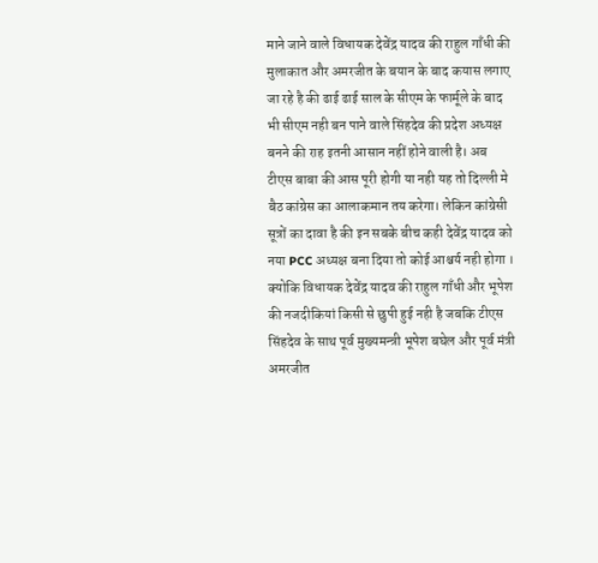माने जाने वाले विधायक देवेंद्र यादव की राहुल गाँधी की मुलाकात और अमरजीत के बयान के बाद कयास लगाए जा रहे है की ढाई ढाई साल के सीएम के फार्मूले के बाद भी सीएम नही बन पाने वाले सिंहदेव की प्रदेश अध्यक्ष बनने की राह इतनी आसान नहीं होने वाली है। अब टीएस बाबा की आस पूरी होगी या नही यह तो दिल्ली मे बैठ कांग्रेस का आलाकमान तय करेगा। लेकिन कांग्रेसी सूत्रों का दावा है की इन सबके बीच कही देवेंद्र यादव को नया PCC अध्यक्ष बना दिया तो कोई आश्चर्य नही होगा । क्योकि विधायक देवेंद्र यादव की राहुल गाँधी और भूपेश की नजदीकियां किसी से छुपी हुई नही है जबकि टीएस सिंहदेव के साथ पूर्व मुख्यमन्त्री भूपेश बघेल और पूर्व मंत्री अमरजीत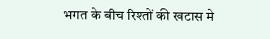भगत के बीच रिश्तों की खटास मे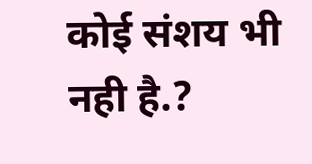कोई संशय भी नही है.?